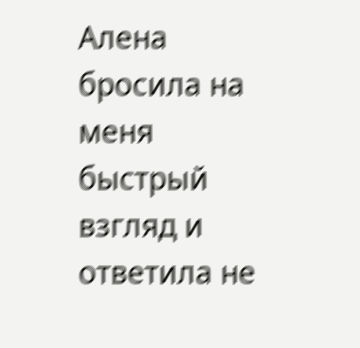Алена бросила на меня быстрый взгляд и ответила не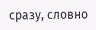сразу, словно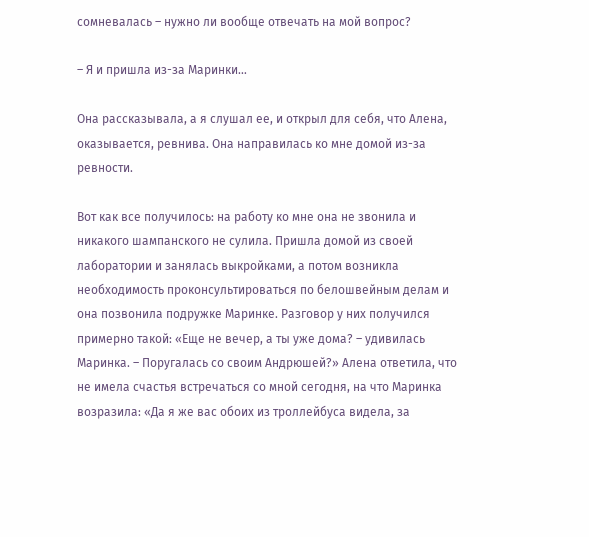сомневалась – нужно ли вообще отвечать на мой вопрос?

– Я и пришла из-за Маринки…

Она рассказывала, а я слушал ее, и открыл для себя, что Алена, оказывается, ревнива. Она направилась ко мне домой из-за ревности.

Вот как все получилось: на работу ко мне она не звонила и никакого шампанского не сулила. Пришла домой из своей лаборатории и занялась выкройками, а потом возникла необходимость проконсультироваться по белошвейным делам и она позвонила подружке Маринке. Разговор у них получился примерно такой: «Еще не вечер, а ты уже дома? – удивилась Маринка. – Поругалась со своим Андрюшей?» Алена ответила, что не имела счастья встречаться со мной сегодня, на что Маринка возразила: «Да я же вас обоих из троллейбуса видела, за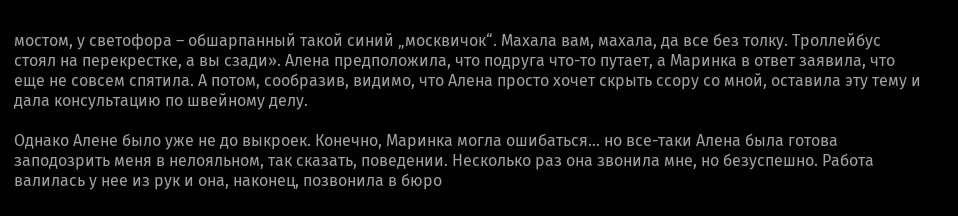мостом, у светофора – обшарпанный такой синий „москвичок“. Махала вам, махала, да все без толку. Троллейбус стоял на перекрестке, а вы сзади». Алена предположила, что подруга что-то путает, а Маринка в ответ заявила, что еще не совсем спятила. А потом, сообразив, видимо, что Алена просто хочет скрыть ссору со мной, оставила эту тему и дала консультацию по швейному делу.

Однако Алене было уже не до выкроек. Конечно, Маринка могла ошибаться… но все-таки Алена была готова заподозрить меня в нелояльном, так сказать, поведении. Несколько раз она звонила мне, но безуспешно. Работа валилась у нее из рук и она, наконец, позвонила в бюро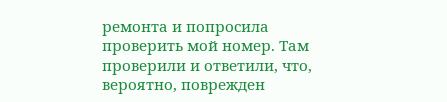ремонта и попросила проверить мой номер. Там проверили и ответили, что, вероятно, поврежден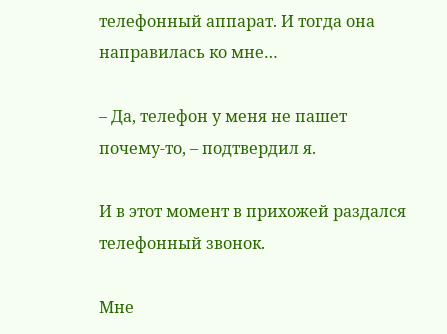телефонный аппарат. И тогда она направилась ко мне…

– Да, телефон у меня не пашет почему-то, – подтвердил я.

И в этот момент в прихожей раздался телефонный звонок.

Мне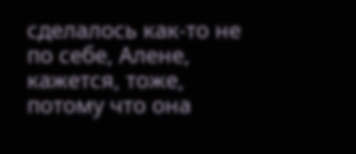сделалось как-то не по себе, Алене, кажется, тоже, потому что она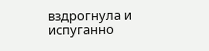вздрогнула и испуганно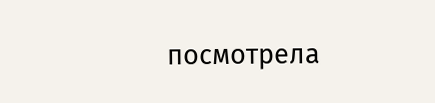посмотрела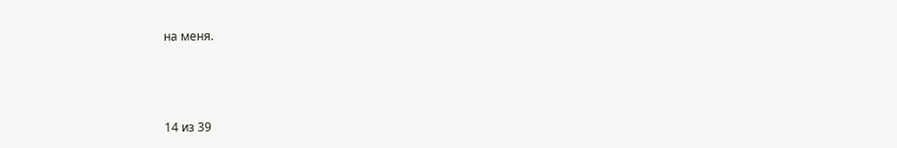на меня.



14 из 39